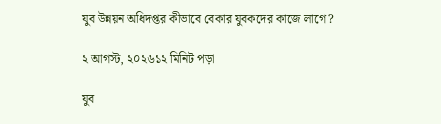যুব উন্নয়ন অধিদপ্তর কীভাবে বেকার যুবকদের কাজে লাগে?

২ আগস্ট, ২০২৬১২ মিনিট পড়া

যুব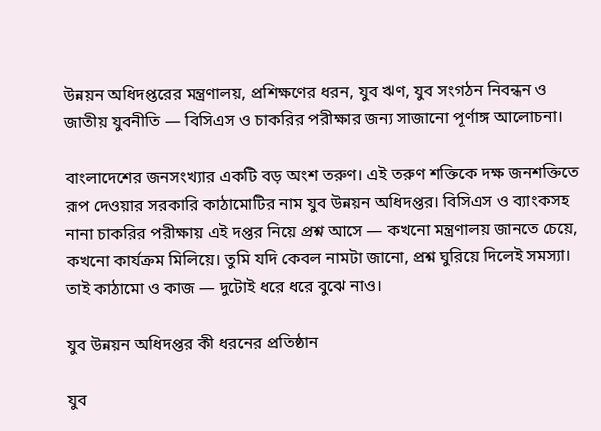উন্নয়ন অধিদপ্তরের মন্ত্রণালয়, প্রশিক্ষণের ধরন, যুব ঋণ, যুব সংগঠন নিবন্ধন ও জাতীয় যুবনীতি — বিসিএস ও চাকরির পরীক্ষার জন্য সাজানো পূর্ণাঙ্গ আলোচনা।

বাংলাদেশের জনসংখ্যার একটি বড় অংশ তরুণ। এই তরুণ শক্তিকে দক্ষ জনশক্তিতে রূপ দেওয়ার সরকারি কাঠামোটির নাম যুব উন্নয়ন অধিদপ্তর। বিসিএস ও ব্যাংকসহ নানা চাকরির পরীক্ষায় এই দপ্তর নিয়ে প্রশ্ন আসে — কখনো মন্ত্রণালয় জানতে চেয়ে, কখনো কার্যক্রম মিলিয়ে। তুমি যদি কেবল নামটা জানো, প্রশ্ন ঘুরিয়ে দিলেই সমস্যা। তাই কাঠামো ও কাজ — দুটোই ধরে ধরে বুঝে নাও।

যুব উন্নয়ন অধিদপ্তর কী ধরনের প্রতিষ্ঠান

যুব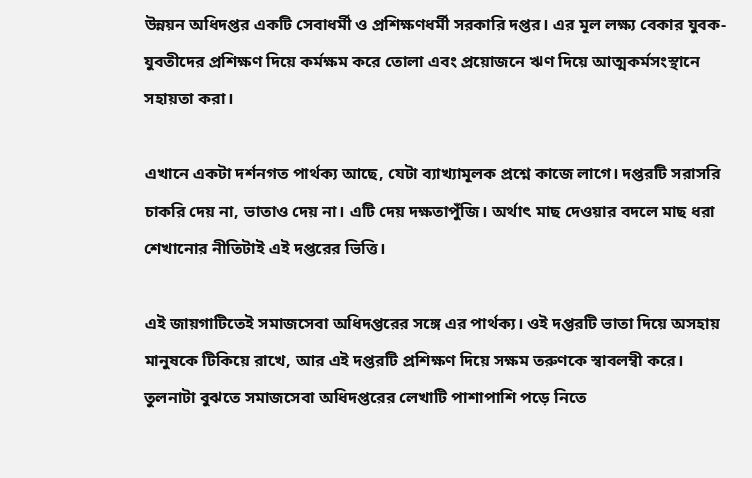উন্নয়ন অধিদপ্তর একটি সেবাধর্মী ও প্রশিক্ষণধর্মী সরকারি দপ্তর। এর মূল লক্ষ্য বেকার যুবক-যুবতীদের প্রশিক্ষণ দিয়ে কর্মক্ষম করে তোলা এবং প্রয়োজনে ঋণ দিয়ে আত্মকর্মসংস্থানে সহায়তা করা।

এখানে একটা দর্শনগত পার্থক্য আছে, যেটা ব্যাখ্যামূলক প্রশ্নে কাজে লাগে। দপ্তরটি সরাসরি চাকরি দেয় না, ভাতাও দেয় না। এটি দেয় দক্ষতাপুঁজি। অর্থাৎ মাছ দেওয়ার বদলে মাছ ধরা শেখানোর নীতিটাই এই দপ্তরের ভিত্তি।

এই জায়গাটিতেই সমাজসেবা অধিদপ্তরের সঙ্গে এর পার্থক্য। ওই দপ্তরটি ভাতা দিয়ে অসহায় মানুষকে টিকিয়ে রাখে, আর এই দপ্তরটি প্রশিক্ষণ দিয়ে সক্ষম তরুণকে স্বাবলম্বী করে। তুলনাটা বুঝতে সমাজসেবা অধিদপ্তরের লেখাটি পাশাপাশি পড়ে নিতে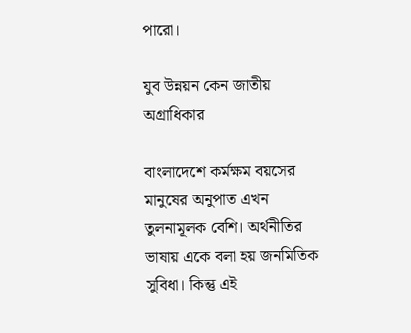পারো।

যুব উন্নয়ন কেন জাতীয় অগ্রাধিকার

বাংলাদেশে কর্মক্ষম বয়সের মানুষের অনুপাত এখন তুলনামূলক বেশি। অর্থনীতির ভাষায় একে বলা হয় জনমিতিক সুবিধা। কিন্তু এই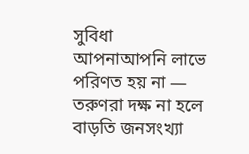সুবিধা আপনাআপনি লাভে পরিণত হয় না — তরুণরা দক্ষ না হলে বাড়তি জনসংখ্যা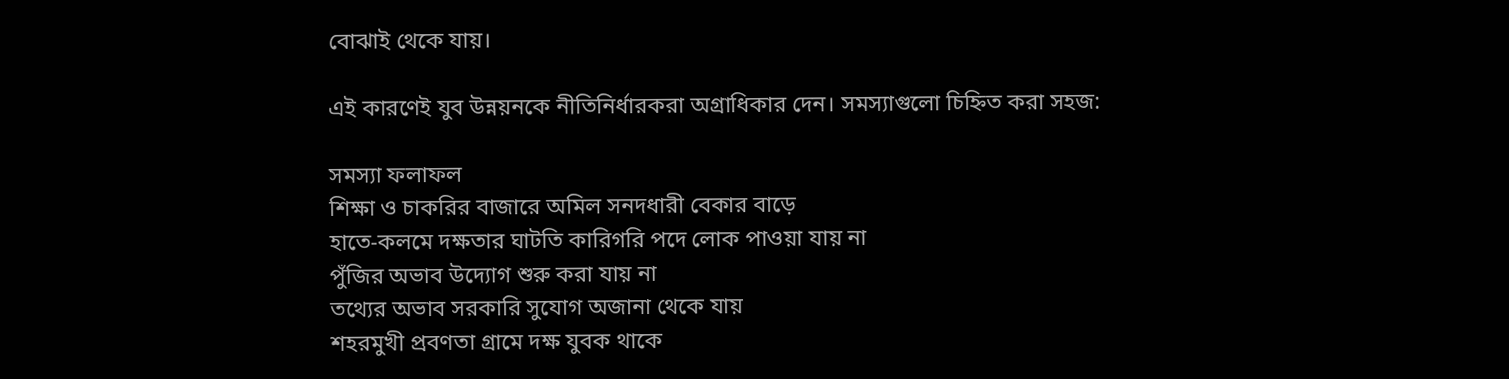বোঝাই থেকে যায়।

এই কারণেই যুব উন্নয়নকে নীতিনির্ধারকরা অগ্রাধিকার দেন। সমস্যাগুলো চিহ্নিত করা সহজ:

সমস্যা ফলাফল
শিক্ষা ও চাকরির বাজারে অমিল সনদধারী বেকার বাড়ে
হাতে-কলমে দক্ষতার ঘাটতি কারিগরি পদে লোক পাওয়া যায় না
পুঁজির অভাব উদ্যোগ শুরু করা যায় না
তথ্যের অভাব সরকারি সুযোগ অজানা থেকে যায়
শহরমুখী প্রবণতা গ্রামে দক্ষ যুবক থাকে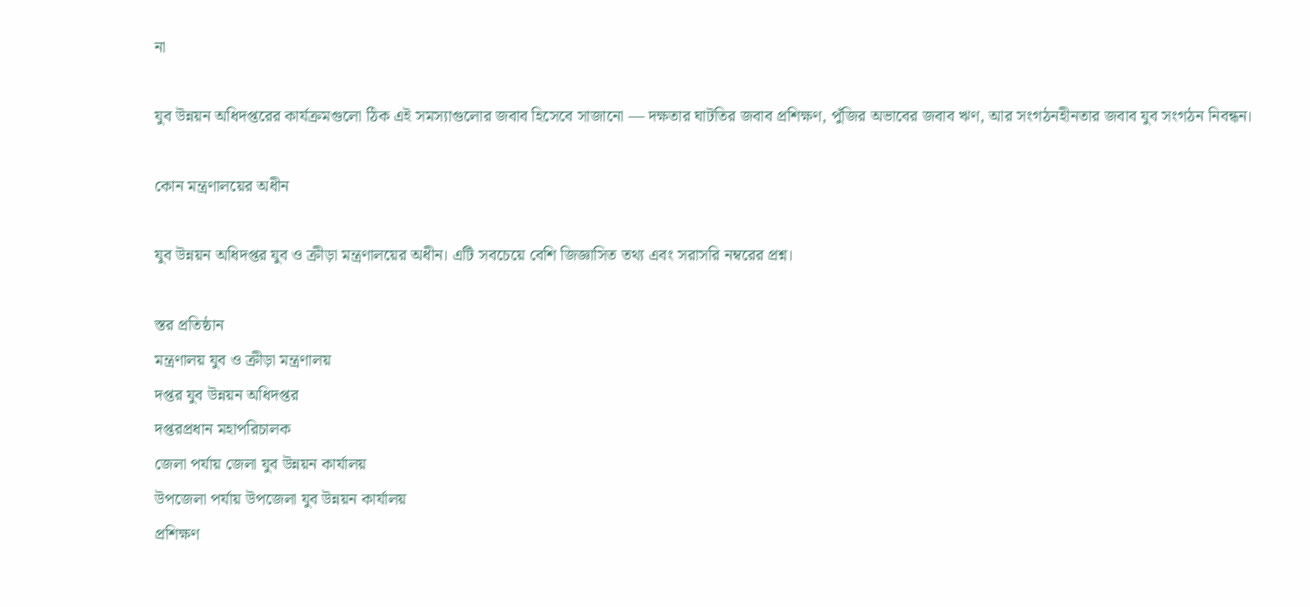না

যুব উন্নয়ন অধিদপ্তরের কার্যক্রমগুলো ঠিক এই সমস্যাগুলোর জবাব হিসেবে সাজানো — দক্ষতার ঘাটতির জবাব প্রশিক্ষণ, পুঁজির অভাবের জবাব ঋণ, আর সংগঠনহীনতার জবাব যুব সংগঠন নিবন্ধন।

কোন মন্ত্রণালয়ের অধীন

যুব উন্নয়ন অধিদপ্তর যুব ও ক্রীড়া মন্ত্রণালয়ের অধীন। এটি সবচেয়ে বেশি জিজ্ঞাসিত তথ্য এবং সরাসরি নম্বরের প্রশ্ন।

স্তর প্রতিষ্ঠান
মন্ত্রণালয় যুব ও ক্রীড়া মন্ত্রণালয়
দপ্তর যুব উন্নয়ন অধিদপ্তর
দপ্তরপ্রধান মহাপরিচালক
জেলা পর্যায় জেলা যুব উন্নয়ন কার্যালয়
উপজেলা পর্যায় উপজেলা যুব উন্নয়ন কার্যালয়
প্রশিক্ষণ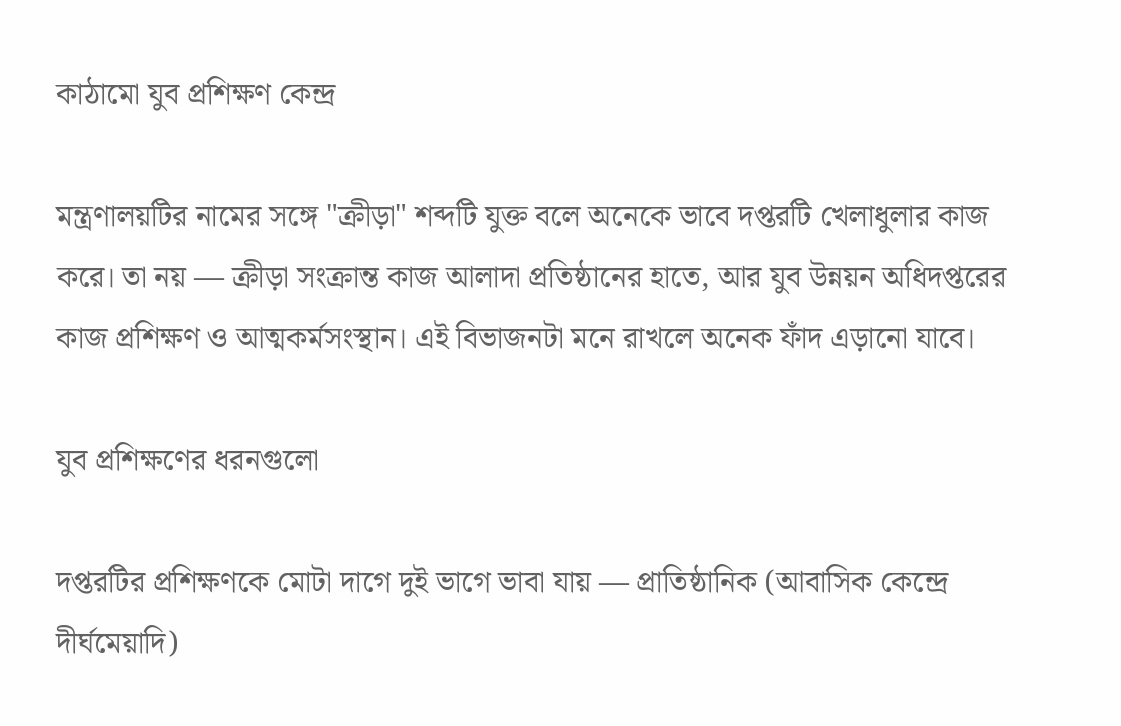কাঠামো যুব প্রশিক্ষণ কেন্দ্র

মন্ত্রণালয়টির নামের সঙ্গে "ক্রীড়া" শব্দটি যুক্ত বলে অনেকে ভাবে দপ্তরটি খেলাধুলার কাজ করে। তা নয় — ক্রীড়া সংক্রান্ত কাজ আলাদা প্রতিষ্ঠানের হাতে, আর যুব উন্নয়ন অধিদপ্তরের কাজ প্রশিক্ষণ ও আত্মকর্মসংস্থান। এই বিভাজনটা মনে রাখলে অনেক ফাঁদ এড়ানো যাবে।

যুব প্রশিক্ষণের ধরনগুলো

দপ্তরটির প্রশিক্ষণকে মোটা দাগে দুই ভাগে ভাবা যায় — প্রাতিষ্ঠানিক (আবাসিক কেন্দ্রে দীর্ঘমেয়াদি)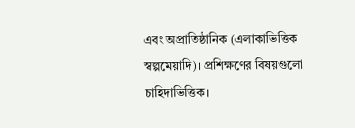এবং অপ্রাতিষ্ঠানিক (এলাকাভিত্তিক স্বল্পমেয়াদি)। প্রশিক্ষণের বিষয়গুলো চাহিদাভিত্তিক।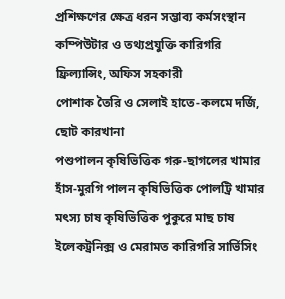প্রশিক্ষণের ক্ষেত্র ধরন সম্ভাব্য কর্মসংস্থান
কম্পিউটার ও তথ্যপ্রযুক্তি কারিগরি ফ্রিল্যান্সিং, অফিস সহকারী
পোশাক তৈরি ও সেলাই হাতে-কলমে দর্জি, ছোট কারখানা
পশুপালন কৃষিভিত্তিক গরু-ছাগলের খামার
হাঁস-মুরগি পালন কৃষিভিত্তিক পোলট্রি খামার
মৎস্য চাষ কৃষিভিত্তিক পুকুরে মাছ চাষ
ইলেকট্রনিক্স ও মেরামত কারিগরি সার্ভিসিং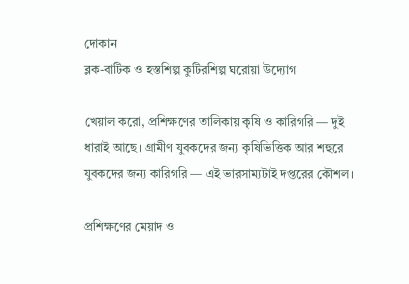দোকান
ব্লক-বাটিক ও হস্তশিল্প কুটিরশিল্প ঘরোয়া উদ্যোগ

খেয়াল করো, প্রশিক্ষণের তালিকায় কৃষি ও কারিগরি — দুই ধারাই আছে। গ্রামীণ যুবকদের জন্য কৃষিভিত্তিক আর শহুরে যুবকদের জন্য কারিগরি — এই ভারসাম্যটাই দপ্তরের কৌশল।

প্রশিক্ষণের মেয়াদ ও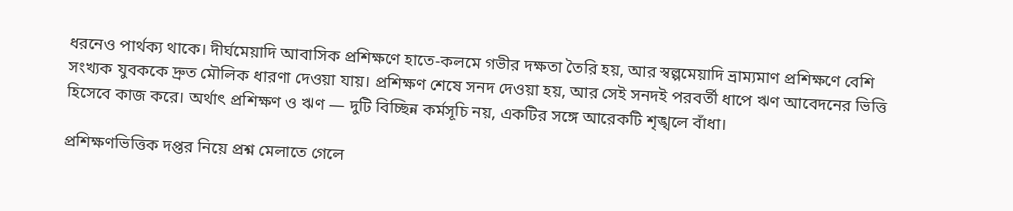ধরনেও পার্থক্য থাকে। দীর্ঘমেয়াদি আবাসিক প্রশিক্ষণে হাতে-কলমে গভীর দক্ষতা তৈরি হয়, আর স্বল্পমেয়াদি ভ্রাম্যমাণ প্রশিক্ষণে বেশি সংখ্যক যুবককে দ্রুত মৌলিক ধারণা দেওয়া যায়। প্রশিক্ষণ শেষে সনদ দেওয়া হয়, আর সেই সনদই পরবর্তী ধাপে ঋণ আবেদনের ভিত্তি হিসেবে কাজ করে। অর্থাৎ প্রশিক্ষণ ও ঋণ — দুটি বিচ্ছিন্ন কর্মসূচি নয়, একটির সঙ্গে আরেকটি শৃঙ্খলে বাঁধা।

প্রশিক্ষণভিত্তিক দপ্তর নিয়ে প্রশ্ন মেলাতে গেলে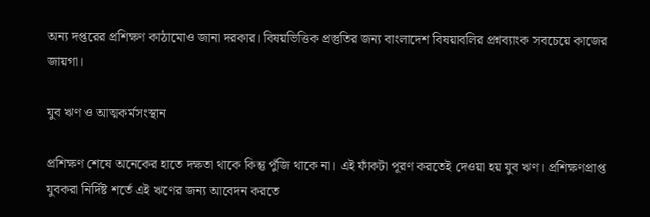অন্য দপ্তরের প্রশিক্ষণ কাঠামোও জানা দরকার। বিষয়ভিত্তিক প্রস্তুতির জন্য বাংলাদেশ বিষয়াবলির প্রশ্নব্যাংক সবচেয়ে কাজের জায়গা।

যুব ঋণ ও আত্মকর্মসংস্থান

প্রশিক্ষণ শেষে অনেকের হাতে দক্ষতা থাকে কিন্তু পুঁজি থাকে না। এই ফাঁকটা পূরণ করতেই দেওয়া হয় যুব ঋণ। প্রশিক্ষণপ্রাপ্ত যুবকরা নির্দিষ্ট শর্তে এই ঋণের জন্য আবেদন করতে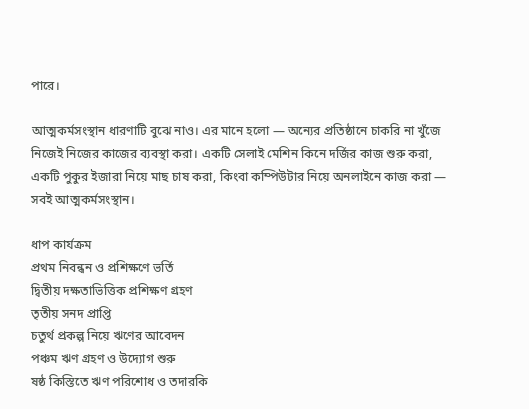পারে।

আত্মকর্মসংস্থান ধারণাটি বুঝে নাও। এর মানে হলো — অন্যের প্রতিষ্ঠানে চাকরি না খুঁজে নিজেই নিজের কাজের ব্যবস্থা করা। একটি সেলাই মেশিন কিনে দর্জির কাজ শুরু করা, একটি পুকুর ইজারা নিয়ে মাছ চাষ করা, কিংবা কম্পিউটার নিয়ে অনলাইনে কাজ করা — সবই আত্মকর্মসংস্থান।

ধাপ কার্যক্রম
প্রথম নিবন্ধন ও প্রশিক্ষণে ভর্তি
দ্বিতীয় দক্ষতাভিত্তিক প্রশিক্ষণ গ্রহণ
তৃতীয় সনদ প্রাপ্তি
চতুর্থ প্রকল্প নিয়ে ঋণের আবেদন
পঞ্চম ঋণ গ্রহণ ও উদ্যোগ শুরু
ষষ্ঠ কিস্তিতে ঋণ পরিশোধ ও তদারকি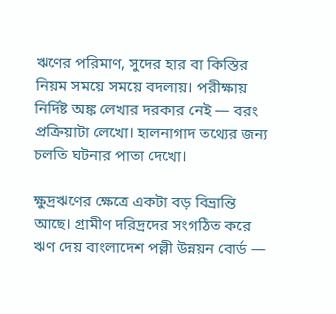ঋণের পরিমাণ, সুদের হার বা কিস্তির নিয়ম সময়ে সময়ে বদলায়। পরীক্ষায় নির্দিষ্ট অঙ্ক লেখার দরকার নেই — বরং প্রক্রিয়াটা লেখো। হালনাগাদ তথ্যের জন্য চলতি ঘটনার পাতা দেখো।

ক্ষুদ্রঋণের ক্ষেত্রে একটা বড় বিভ্রান্তি আছে। গ্রামীণ দরিদ্রদের সংগঠিত করে ঋণ দেয় বাংলাদেশ পল্লী উন্নয়ন বোর্ড —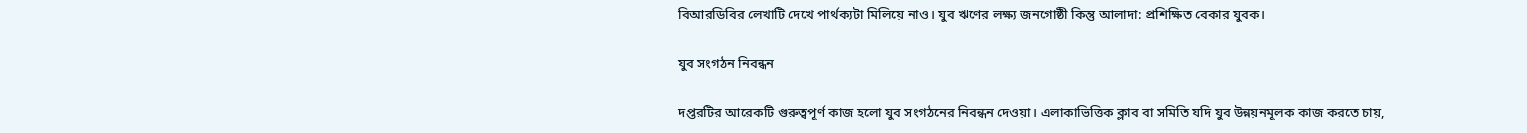বিআরডিবির লেখাটি দেখে পার্থক্যটা মিলিয়ে নাও। যুব ঋণের লক্ষ্য জনগোষ্ঠী কিন্তু আলাদা: প্রশিক্ষিত বেকার যুবক।

যুব সংগঠন নিবন্ধন

দপ্তরটির আরেকটি গুরুত্বপূর্ণ কাজ হলো যুব সংগঠনের নিবন্ধন দেওয়া। এলাকাভিত্তিক ক্লাব বা সমিতি যদি যুব উন্নয়নমূলক কাজ করতে চায়,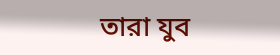তারা যুব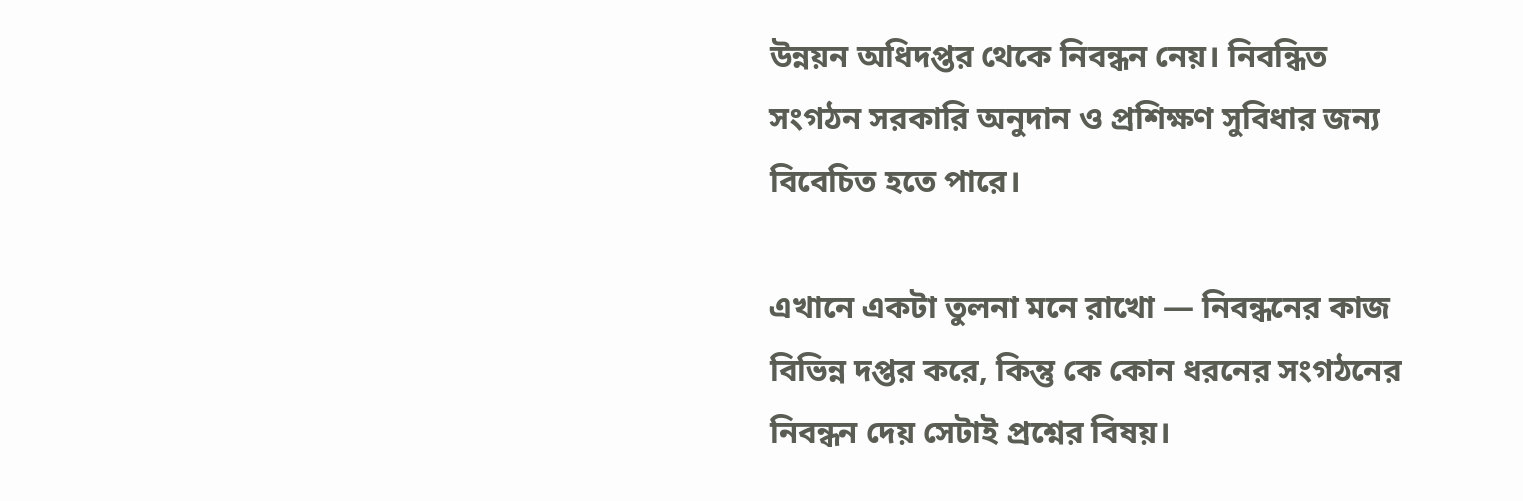উন্নয়ন অধিদপ্তর থেকে নিবন্ধন নেয়। নিবন্ধিত সংগঠন সরকারি অনুদান ও প্রশিক্ষণ সুবিধার জন্য বিবেচিত হতে পারে।

এখানে একটা তুলনা মনে রাখো — নিবন্ধনের কাজ বিভিন্ন দপ্তর করে, কিন্তু কে কোন ধরনের সংগঠনের নিবন্ধন দেয় সেটাই প্রশ্নের বিষয়।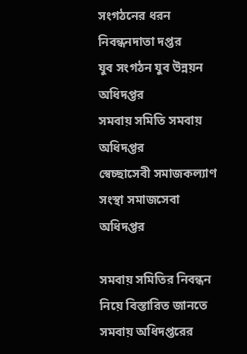সংগঠনের ধরন নিবন্ধনদাতা দপ্তর
যুব সংগঠন যুব উন্নয়ন অধিদপ্তর
সমবায় সমিতি সমবায় অধিদপ্তর
স্বেচ্ছাসেবী সমাজকল্যাণ সংস্থা সমাজসেবা অধিদপ্তর

সমবায় সমিতির নিবন্ধন নিয়ে বিস্তারিত জানতে সমবায় অধিদপ্তরের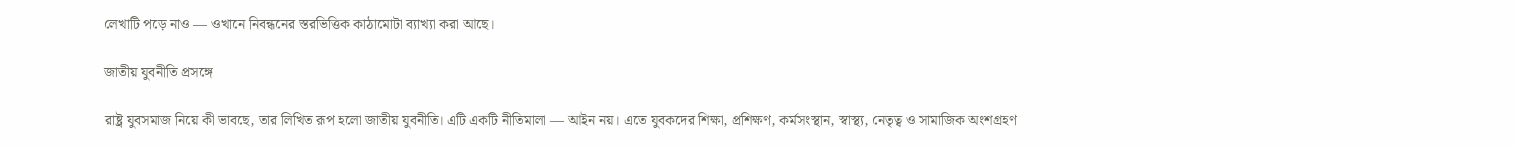লেখাটি পড়ে নাও — ওখানে নিবন্ধনের স্তরভিত্তিক কাঠামোটা ব্যাখ্যা করা আছে।

জাতীয় যুবনীতি প্রসঙ্গে

রাষ্ট্র যুবসমাজ নিয়ে কী ভাবছে, তার লিখিত রূপ হলো জাতীয় যুবনীতি। এটি একটি নীতিমালা — আইন নয়। এতে যুবকদের শিক্ষা, প্রশিক্ষণ, কর্মসংস্থান, স্বাস্থ্য, নেতৃত্ব ও সামাজিক অংশগ্রহণ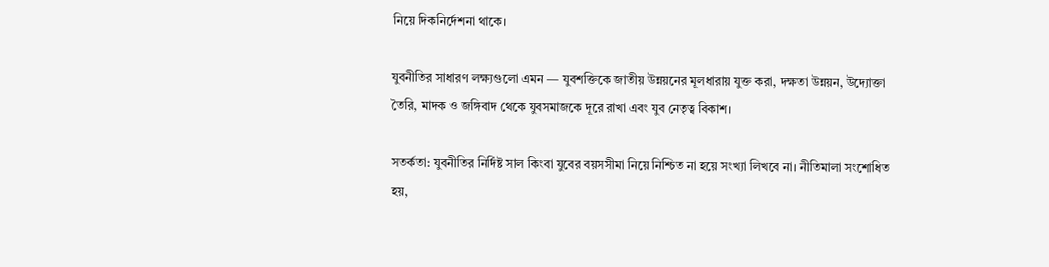নিয়ে দিকনির্দেশনা থাকে।

যুবনীতির সাধারণ লক্ষ্যগুলো এমন — যুবশক্তিকে জাতীয় উন্নয়নের মূলধারায় যুক্ত করা, দক্ষতা উন্নয়ন, উদ্যোক্তা তৈরি, মাদক ও জঙ্গিবাদ থেকে যুবসমাজকে দূরে রাখা এবং যুব নেতৃত্ব বিকাশ।

সতর্কতা: যুবনীতির নির্দিষ্ট সাল কিংবা যুবের বয়সসীমা নিয়ে নিশ্চিত না হয়ে সংখ্যা লিখবে না। নীতিমালা সংশোধিত হয়,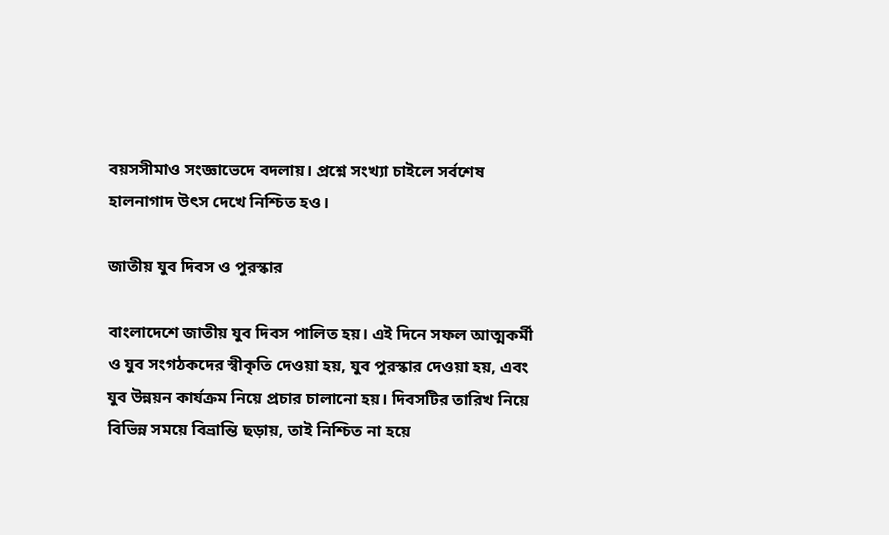বয়সসীমাও সংজ্ঞাভেদে বদলায়। প্রশ্নে সংখ্যা চাইলে সর্বশেষ হালনাগাদ উৎস দেখে নিশ্চিত হও।

জাতীয় যুব দিবস ও পুরস্কার

বাংলাদেশে জাতীয় যুব দিবস পালিত হয়। এই দিনে সফল আত্মকর্মী ও যুব সংগঠকদের স্বীকৃতি দেওয়া হয়, যুব পুরস্কার দেওয়া হয়, এবং যুব উন্নয়ন কার্যক্রম নিয়ে প্রচার চালানো হয়। দিবসটির তারিখ নিয়ে বিভিন্ন সময়ে বিভ্রান্তি ছড়ায়, তাই নিশ্চিত না হয়ে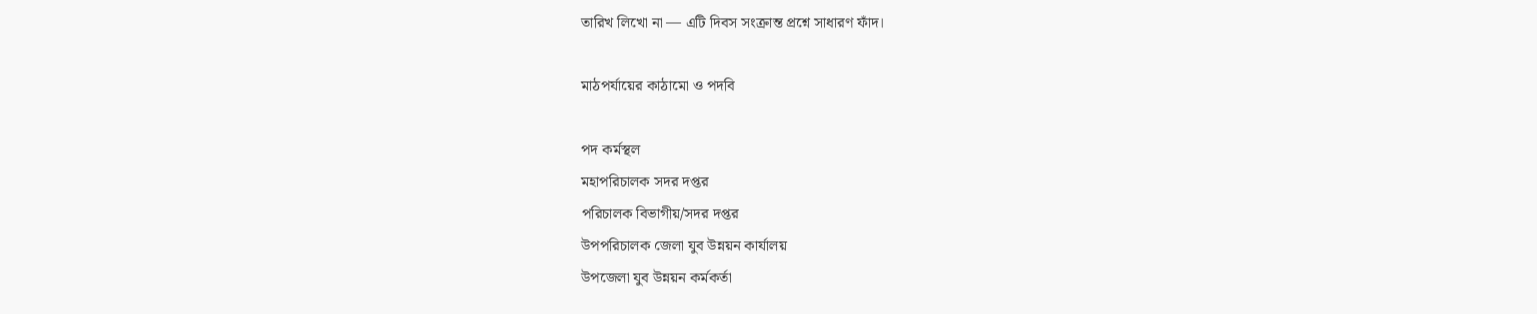তারিখ লিখো না — এটি দিবস সংক্রান্ত প্রশ্নে সাধারণ ফাঁদ।

মাঠপর্যায়ের কাঠামো ও পদবি

পদ কর্মস্থল
মহাপরিচালক সদর দপ্তর
পরিচালক বিভাগীয়/সদর দপ্তর
উপপরিচালক জেলা যুব উন্নয়ন কার্যালয়
উপজেলা যুব উন্নয়ন কর্মকর্তা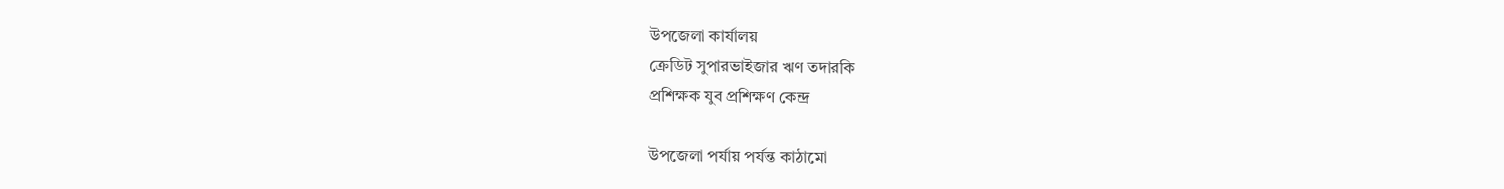উপজেলা কার্যালয়
ক্রেডিট সুপারভাইজার ঋণ তদারকি
প্রশিক্ষক যুব প্রশিক্ষণ কেন্দ্র

উপজেলা পর্যায় পর্যন্ত কাঠামো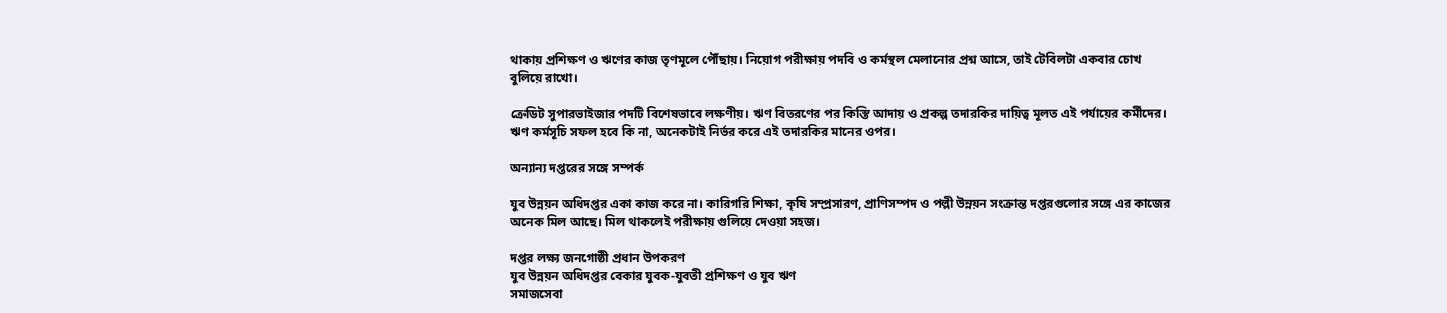থাকায় প্রশিক্ষণ ও ঋণের কাজ তৃণমূলে পৌঁছায়। নিয়োগ পরীক্ষায় পদবি ও কর্মস্থল মেলানোর প্রশ্ন আসে, তাই টেবিলটা একবার চোখ বুলিয়ে রাখো।

ক্রেডিট সুপারভাইজার পদটি বিশেষভাবে লক্ষণীয়। ঋণ বিতরণের পর কিস্তি আদায় ও প্রকল্প তদারকির দায়িত্ব মূলত এই পর্যায়ের কর্মীদের। ঋণ কর্মসূচি সফল হবে কি না, অনেকটাই নির্ভর করে এই তদারকির মানের ওপর।

অন্যান্য দপ্তরের সঙ্গে সম্পর্ক

যুব উন্নয়ন অধিদপ্তর একা কাজ করে না। কারিগরি শিক্ষা, কৃষি সম্প্রসারণ, প্রাণিসম্পদ ও পল্লী উন্নয়ন সংক্রান্ত দপ্তরগুলোর সঙ্গে এর কাজের অনেক মিল আছে। মিল থাকলেই পরীক্ষায় গুলিয়ে দেওয়া সহজ।

দপ্তর লক্ষ্য জনগোষ্ঠী প্রধান উপকরণ
যুব উন্নয়ন অধিদপ্তর বেকার যুবক-যুবতী প্রশিক্ষণ ও যুব ঋণ
সমাজসেবা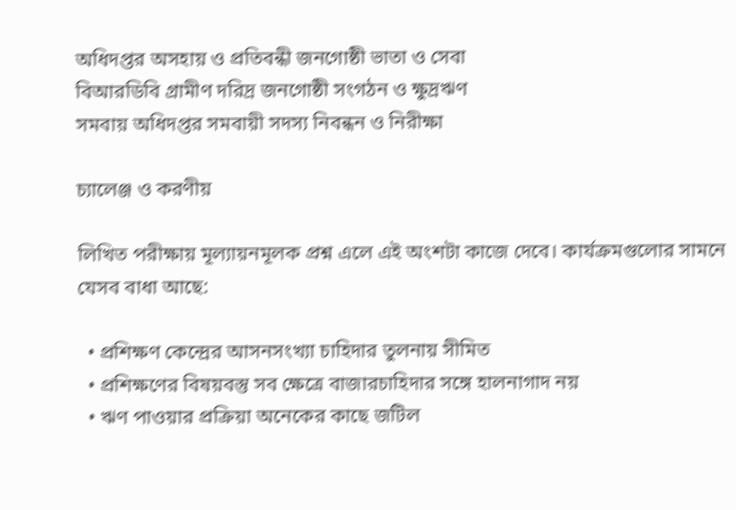অধিদপ্তর অসহায় ও প্রতিবন্ধী জনগোষ্ঠী ভাতা ও সেবা
বিআরডিবি গ্রামীণ দরিদ্র জনগোষ্ঠী সংগঠন ও ক্ষুদ্রঋণ
সমবায় অধিদপ্তর সমবায়ী সদস্য নিবন্ধন ও নিরীক্ষা

চ্যালেঞ্জ ও করণীয়

লিখিত পরীক্ষায় মূল্যায়নমূলক প্রশ্ন এলে এই অংশটা কাজে দেবে। কার্যক্রমগুলোর সামনে যেসব বাধা আছে:

  • প্রশিক্ষণ কেন্দ্রের আসনসংখ্যা চাহিদার তুলনায় সীমিত
  • প্রশিক্ষণের বিষয়বস্তু সব ক্ষেত্রে বাজারচাহিদার সঙ্গে হালনাগাদ নয়
  • ঋণ পাওয়ার প্রক্রিয়া অনেকের কাছে জটিল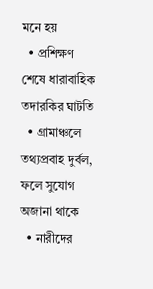মনে হয়
  • প্রশিক্ষণ শেষে ধারাবাহিক তদারকির ঘাটতি
  • গ্রামাঞ্চলে তথ্যপ্রবাহ দুর্বল, ফলে সুযোগ অজানা থাকে
  • নারীদের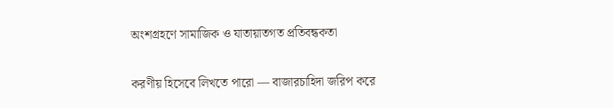অংশগ্রহণে সামাজিক ও যাতায়াতগত প্রতিবন্ধকতা

করণীয় হিসেবে লিখতে পারো — বাজারচাহিদা জরিপ করে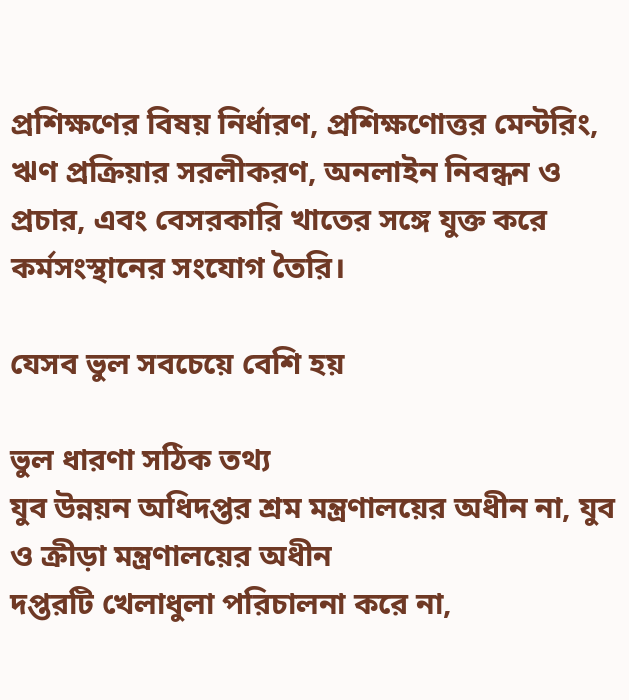প্রশিক্ষণের বিষয় নির্ধারণ, প্রশিক্ষণোত্তর মেন্টরিং, ঋণ প্রক্রিয়ার সরলীকরণ, অনলাইন নিবন্ধন ও প্রচার, এবং বেসরকারি খাতের সঙ্গে যুক্ত করে কর্মসংস্থানের সংযোগ তৈরি।

যেসব ভুল সবচেয়ে বেশি হয়

ভুল ধারণা সঠিক তথ্য
যুব উন্নয়ন অধিদপ্তর শ্রম মন্ত্রণালয়ের অধীন না, যুব ও ক্রীড়া মন্ত্রণালয়ের অধীন
দপ্তরটি খেলাধুলা পরিচালনা করে না,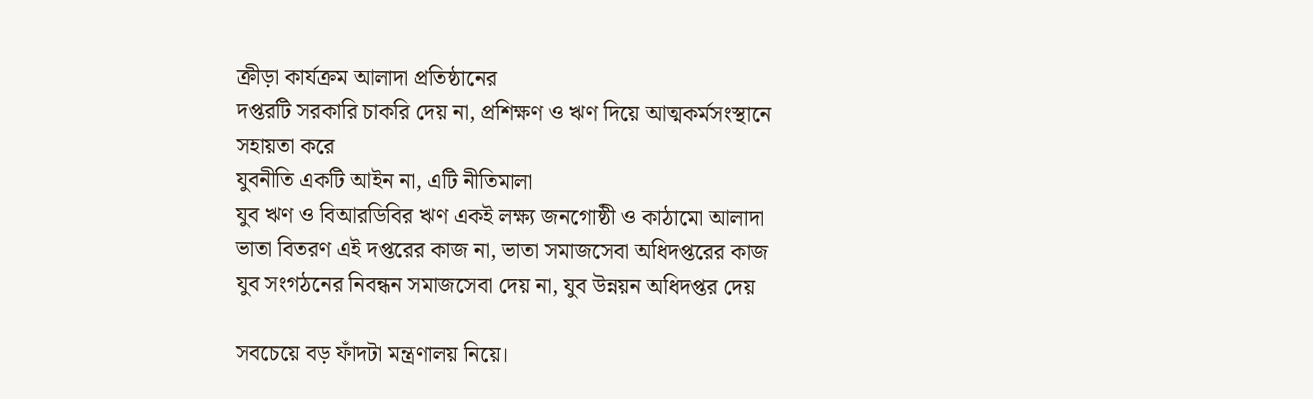ক্রীড়া কার্যক্রম আলাদা প্রতিষ্ঠানের
দপ্তরটি সরকারি চাকরি দেয় না, প্রশিক্ষণ ও ঋণ দিয়ে আত্মকর্মসংস্থানে সহায়তা করে
যুবনীতি একটি আইন না, এটি নীতিমালা
যুব ঋণ ও বিআরডিবির ঋণ একই লক্ষ্য জনগোষ্ঠী ও কাঠামো আলাদা
ভাতা বিতরণ এই দপ্তরের কাজ না, ভাতা সমাজসেবা অধিদপ্তরের কাজ
যুব সংগঠনের নিবন্ধন সমাজসেবা দেয় না, যুব উন্নয়ন অধিদপ্তর দেয়

সবচেয়ে বড় ফাঁদটা মন্ত্রণালয় নিয়ে।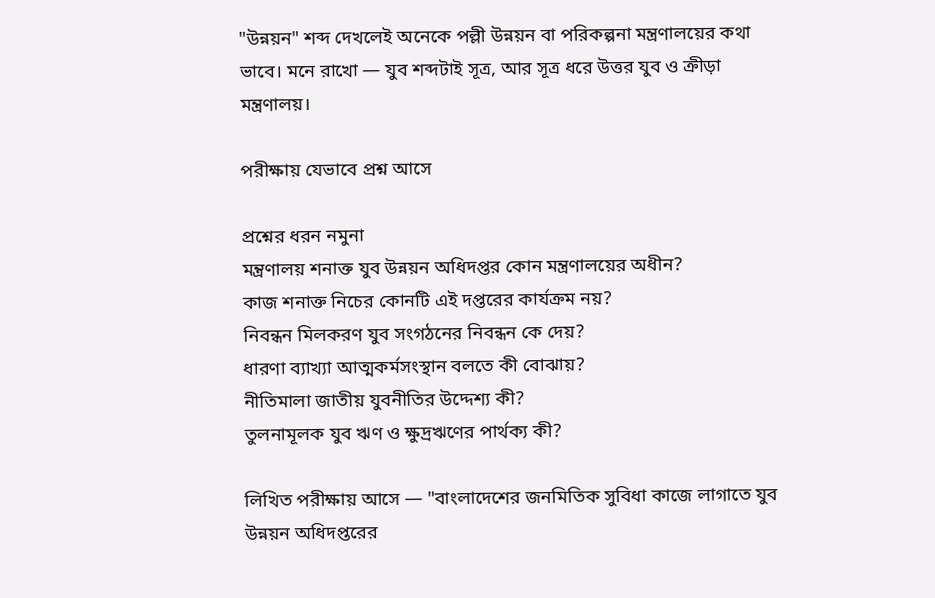"উন্নয়ন" শব্দ দেখলেই অনেকে পল্লী উন্নয়ন বা পরিকল্পনা মন্ত্রণালয়ের কথা ভাবে। মনে রাখো — যুব শব্দটাই সূত্র, আর সূত্র ধরে উত্তর যুব ও ক্রীড়া মন্ত্রণালয়।

পরীক্ষায় যেভাবে প্রশ্ন আসে

প্রশ্নের ধরন নমুনা
মন্ত্রণালয় শনাক্ত যুব উন্নয়ন অধিদপ্তর কোন মন্ত্রণালয়ের অধীন?
কাজ শনাক্ত নিচের কোনটি এই দপ্তরের কার্যক্রম নয়?
নিবন্ধন মিলকরণ যুব সংগঠনের নিবন্ধন কে দেয়?
ধারণা ব্যাখ্যা আত্মকর্মসংস্থান বলতে কী বোঝায়?
নীতিমালা জাতীয় যুবনীতির উদ্দেশ্য কী?
তুলনামূলক যুব ঋণ ও ক্ষুদ্রঋণের পার্থক্য কী?

লিখিত পরীক্ষায় আসে — "বাংলাদেশের জনমিতিক সুবিধা কাজে লাগাতে যুব উন্নয়ন অধিদপ্তরের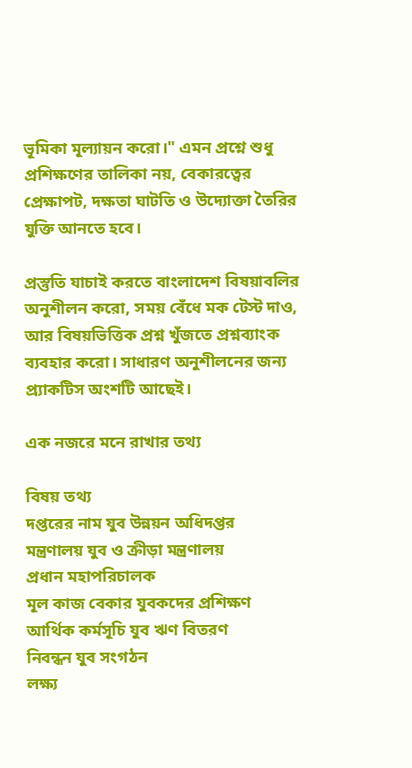ভূমিকা মূল্যায়ন করো।" এমন প্রশ্নে শুধু প্রশিক্ষণের তালিকা নয়, বেকারত্বের প্রেক্ষাপট, দক্ষতা ঘাটতি ও উদ্যোক্তা তৈরির যুক্তি আনতে হবে।

প্রস্তুতি যাচাই করতে বাংলাদেশ বিষয়াবলির অনুশীলন করো, সময় বেঁধে মক টেস্ট দাও, আর বিষয়ভিত্তিক প্রশ্ন খুঁজতে প্রশ্নব্যাংক ব্যবহার করো। সাধারণ অনুশীলনের জন্য প্র্যাকটিস অংশটি আছেই।

এক নজরে মনে রাখার তথ্য

বিষয় তথ্য
দপ্তরের নাম যুব উন্নয়ন অধিদপ্তর
মন্ত্রণালয় যুব ও ক্রীড়া মন্ত্রণালয়
প্রধান মহাপরিচালক
মূল কাজ বেকার যুবকদের প্রশিক্ষণ
আর্থিক কর্মসূচি যুব ঋণ বিতরণ
নিবন্ধন যুব সংগঠন
লক্ষ্য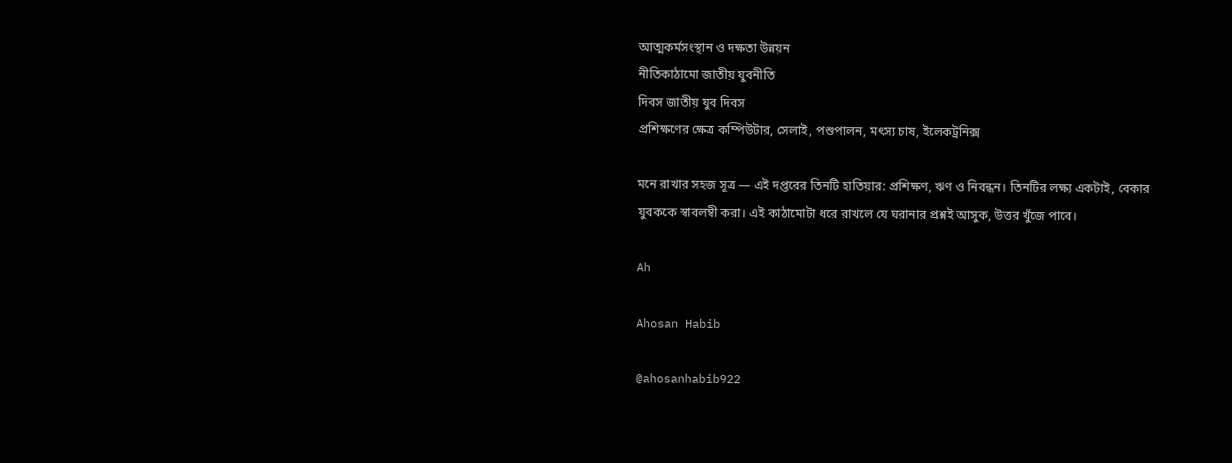আত্মকর্মসংস্থান ও দক্ষতা উন্নয়ন
নীতিকাঠামো জাতীয় যুবনীতি
দিবস জাতীয় যুব দিবস
প্রশিক্ষণের ক্ষেত্র কম্পিউটার, সেলাই, পশুপালন, মৎস্য চাষ, ইলেকট্রনিক্স

মনে রাখার সহজ সূত্র — এই দপ্তরের তিনটি হাতিয়ার: প্রশিক্ষণ, ঋণ ও নিবন্ধন। তিনটির লক্ষ্য একটাই, বেকার যুবককে স্বাবলম্বী করা। এই কাঠামোটা ধরে রাখলে যে ঘরানার প্রশ্নই আসুক, উত্তর খুঁজে পাবে।

Ah

Ahosan Habib

@ahosanhabib922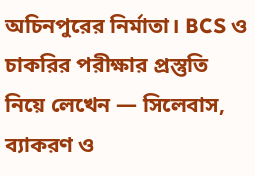অচিনপুরের নির্মাতা। BCS ও চাকরির পরীক্ষার প্রস্তুতি নিয়ে লেখেন — সিলেবাস, ব্যাকরণ ও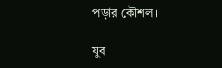পড়ার কৌশল।

যুব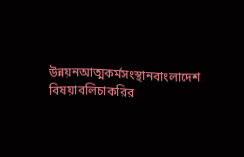উন্নয়নআত্মকর্মসংস্থানবাংলাদেশ বিষয়াবলিচাকরির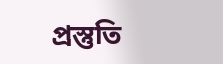প্রস্তুতি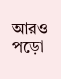আরও পড়ো